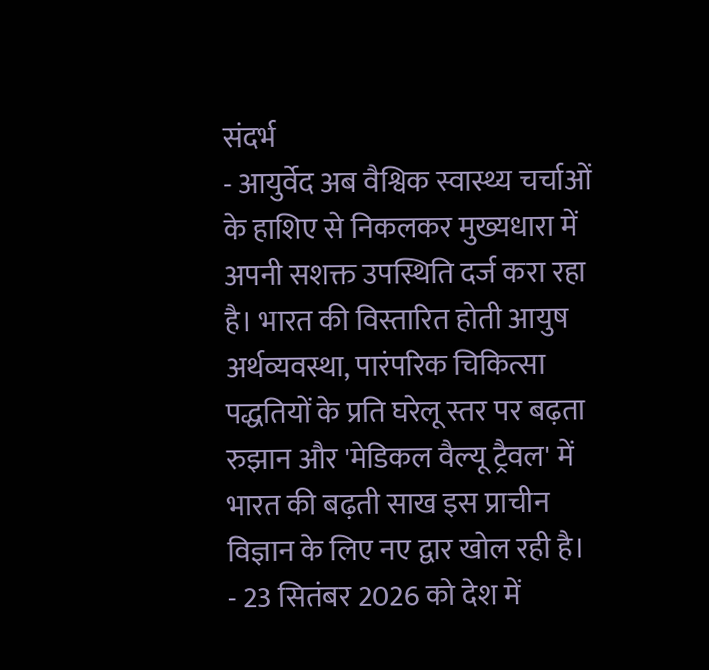संदर्भ
- आयुर्वेद अब वैश्विक स्वास्थ्य चर्चाओं के हाशिए से निकलकर मुख्यधारा में अपनी सशक्त उपस्थिति दर्ज करा रहा है। भारत की विस्तारित होती आयुष अर्थव्यवस्था, पारंपरिक चिकित्सा पद्धतियों के प्रति घरेलू स्तर पर बढ़ता रुझान और 'मेडिकल वैल्यू ट्रैवल' में भारत की बढ़ती साख इस प्राचीन विज्ञान के लिए नए द्वार खोल रही है।
- 23 सितंबर 2026 को देश में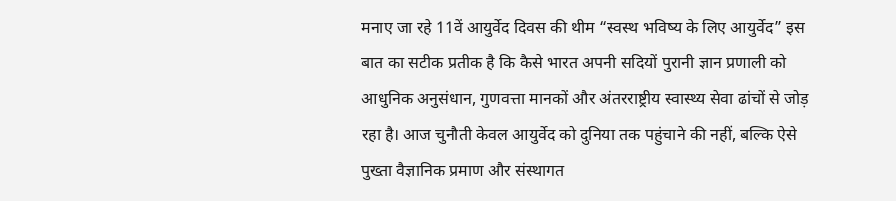मनाए जा रहे 11वें आयुर्वेद दिवस की थीम “स्वस्थ भविष्य के लिए आयुर्वेद” इस बात का सटीक प्रतीक है कि कैसे भारत अपनी सदियों पुरानी ज्ञान प्रणाली को आधुनिक अनुसंधान, गुणवत्ता मानकों और अंतरराष्ट्रीय स्वास्थ्य सेवा ढांचों से जोड़ रहा है। आज चुनौती केवल आयुर्वेद को दुनिया तक पहुंचाने की नहीं, बल्कि ऐसे पुख्ता वैज्ञानिक प्रमाण और संस्थागत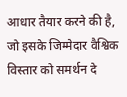आधार तैयार करने की है, जो इसके जिम्मेदार वैश्विक विस्तार को समर्थन दे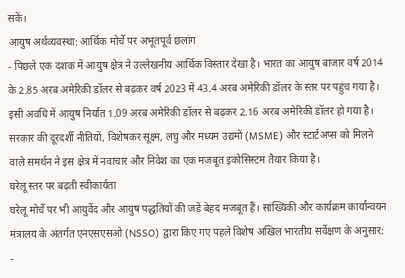सकें।
आयुष अर्थव्यवस्था: आर्थिक मोर्चे पर अभूतपूर्व छलांग
- पिछले एक दशक में आयुष क्षेत्र ने उल्लेखनीय आर्थिक विस्तार देखा है। भारत का आयुष बाजार वर्ष 2014 के 2.85 अरब अमेरिकी डॉलर से बढ़कर वर्ष 2023 में 43.4 अरब अमेरिकी डॉलर के स्तर पर पहुंच गया है। इसी अवधि में आयुष निर्यात 1.09 अरब अमेरिकी डॉलर से बढ़कर 2.16 अरब अमेरिकी डॉलर हो गया है। सरकार की दूरदर्शी नीतियों, विशेषकर सूक्ष्म, लघु और मध्यम उद्यमों (MSME) और स्टार्टअप्स को मिलने वाले समर्थन ने इस क्षेत्र में नवाचार और निवेश का एक मजबूत इकोसिस्टम तैयार किया है।
घरेलू स्तर पर बढ़ती स्वीकार्यता
घरेलू मोर्चे पर भी आयुर्वेद और आयुष पद्धतियों की जड़ें बेहद मजबूत हैं। सांख्यिकी और कार्यक्रम कार्यान्वयन मंत्रालय के अंतर्गत एनएसएसओ (NSSO) द्वारा किए गए पहले विशेष अखिल भारतीय सर्वेक्षण के अनुसार:
-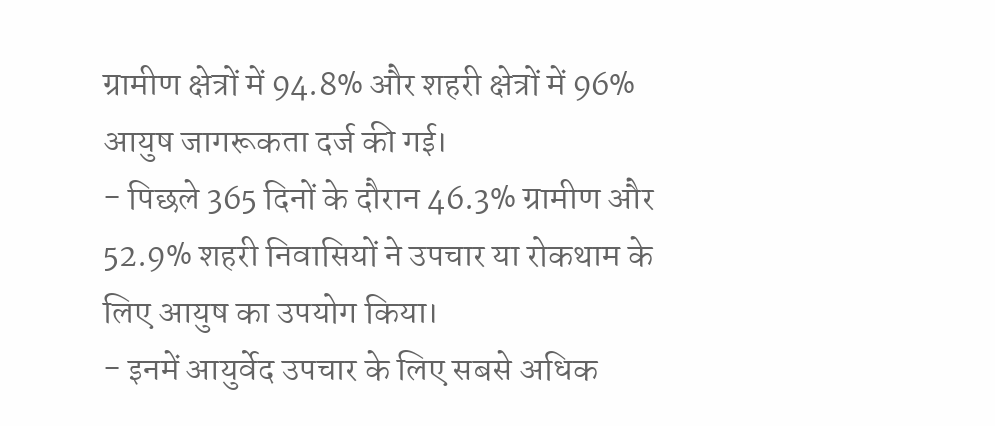ग्रामीण क्षेत्रों में 94.8% और शहरी क्षेत्रों में 96% आयुष जागरूकता दर्ज की गई।
- पिछले 365 दिनों के दौरान 46.3% ग्रामीण और 52.9% शहरी निवासियों ने उपचार या रोकथाम के लिए आयुष का उपयोग किया।
- इनमें आयुर्वेद उपचार के लिए सबसे अधिक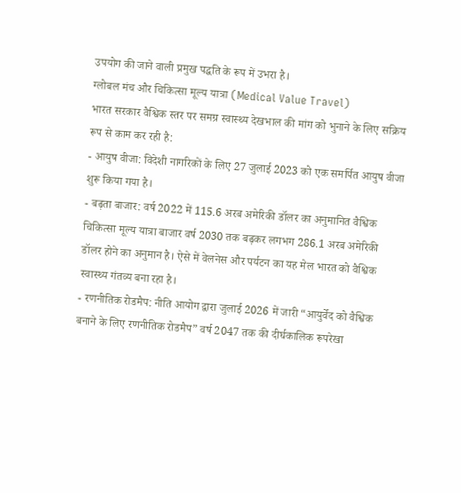उपयोग की जाने वाली प्रमुख पद्धति के रूप में उभरा है।
ग्लोबल मंच और चिकित्सा मूल्य यात्रा (Medical Value Travel)
भारत सरकार वैश्विक स्तर पर समग्र स्वास्थ्य देखभाल की मांग को भुनाने के लिए सक्रिय रूप से काम कर रही है:
- आयुष वीजा: विदेशी नागरिकों के लिए 27 जुलाई 2023 को एक समर्पित आयुष वीजा शुरू किया गया है।
- बढ़ता बाजार: वर्ष 2022 में 115.6 अरब अमेरिकी डॉलर का अनुमानित वैश्विक चिकित्सा मूल्य यात्रा बाजार वर्ष 2030 तक बढ़कर लगभग 286.1 अरब अमेरिकी डॉलर होने का अनुमान है। ऐसे में वेलनेस और पर्यटन का यह मेल भारत को वैश्विक स्वास्थ्य गंतव्य बना रहा है।
- रणनीतिक रोडमैप: नीति आयोग द्वारा जुलाई 2026 में जारी “आयुर्वेद को वैश्विक बनाने के लिए रणनीतिक रोडमैप” वर्ष 2047 तक की दीर्घकालिक रूपरेखा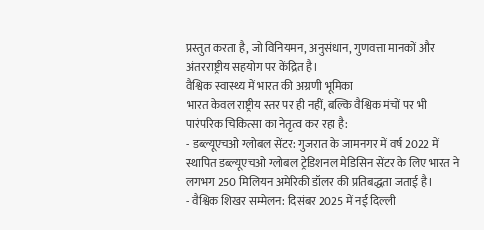प्रस्तुत करता है, जो विनियमन, अनुसंधान, गुणवत्ता मानकों और अंतरराष्ट्रीय सहयोग पर केंद्रित है।
वैश्विक स्वास्थ्य में भारत की अग्रणी भूमिका
भारत केवल राष्ट्रीय स्तर पर ही नहीं, बल्कि वैश्विक मंचों पर भी पारंपरिक चिकित्सा का नेतृत्व कर रहा है:
- डब्ल्यूएचओ ग्लोबल सेंटर: गुजरात के जामनगर में वर्ष 2022 में स्थापित डब्ल्यूएचओ ग्लोबल ट्रेडिशनल मेडिसिन सेंटर के लिए भारत ने लगभग 250 मिलियन अमेरिकी डॉलर की प्रतिबद्धता जताई है।
- वैश्विक शिखर सम्मेलन: दिसंबर 2025 में नई दिल्ली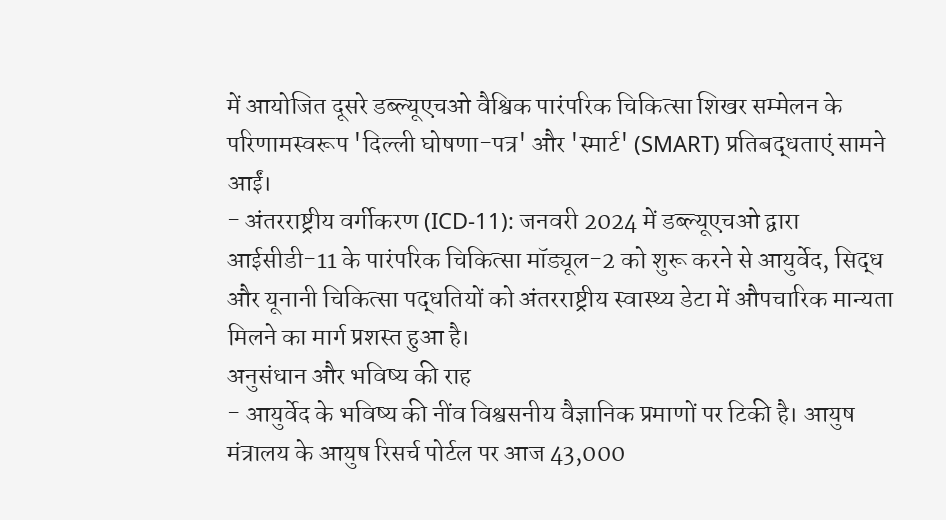में आयोजित दूसरे डब्ल्यूएचओ वैश्विक पारंपरिक चिकित्सा शिखर सम्मेलन के परिणामस्वरूप 'दिल्ली घोषणा-पत्र' और 'स्मार्ट' (SMART) प्रतिबद्धताएं सामने आईं।
- अंतरराष्ट्रीय वर्गीकरण (ICD-11): जनवरी 2024 में डब्ल्यूएचओ द्वारा आईसीडी-11 के पारंपरिक चिकित्सा मॉड्यूल-2 को शुरू करने से आयुर्वेद, सिद्ध और यूनानी चिकित्सा पद्धतियों को अंतरराष्ट्रीय स्वास्थ्य डेटा में औपचारिक मान्यता मिलने का मार्ग प्रशस्त हुआ है।
अनुसंधान और भविष्य की राह
- आयुर्वेद के भविष्य की नींव विश्वसनीय वैज्ञानिक प्रमाणों पर टिकी है। आयुष मंत्रालय के आयुष रिसर्च पोर्टल पर आज 43,000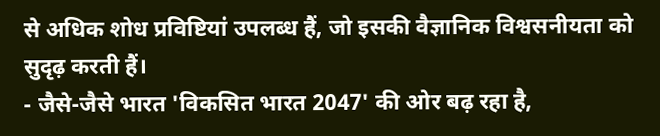से अधिक शोध प्रविष्टियां उपलब्ध हैं, जो इसकी वैज्ञानिक विश्वसनीयता को सुदृढ़ करती हैं।
- जैसे-जैसे भारत 'विकसित भारत 2047' की ओर बढ़ रहा है,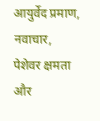आयुर्वेद प्रमाण, नवाचार, पेशेवर क्षमता और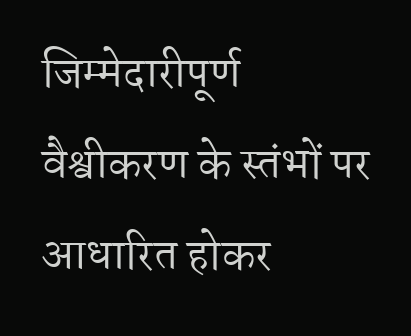जिम्मेदारीपूर्ण वैश्वीकरण के स्तंभों पर आधारित होकर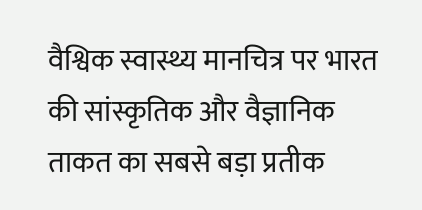वैश्विक स्वास्थ्य मानचित्र पर भारत की सांस्कृतिक और वैज्ञानिक ताकत का सबसे बड़ा प्रतीक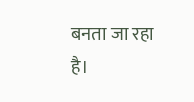बनता जा रहा है।